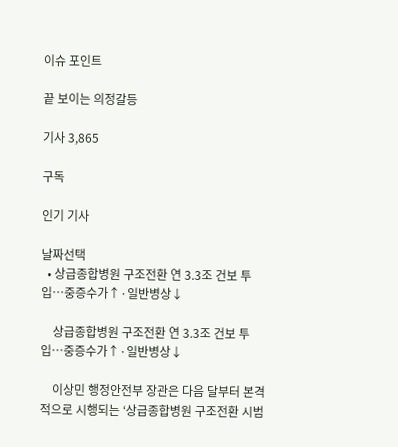이슈 포인트

끝 보이는 의정갈등

기사 3,865

구독

인기 기사

날짜선택
  • 상급종합병원 구조전환 연 3.3조 건보 투입…중증수가↑·일반병상↓

    상급종합병원 구조전환 연 3.3조 건보 투입…중증수가↑·일반병상↓

    이상민 행정안전부 장관은 다음 달부터 본격적으로 시행되는 ‘상급종합병원 구조전환 시범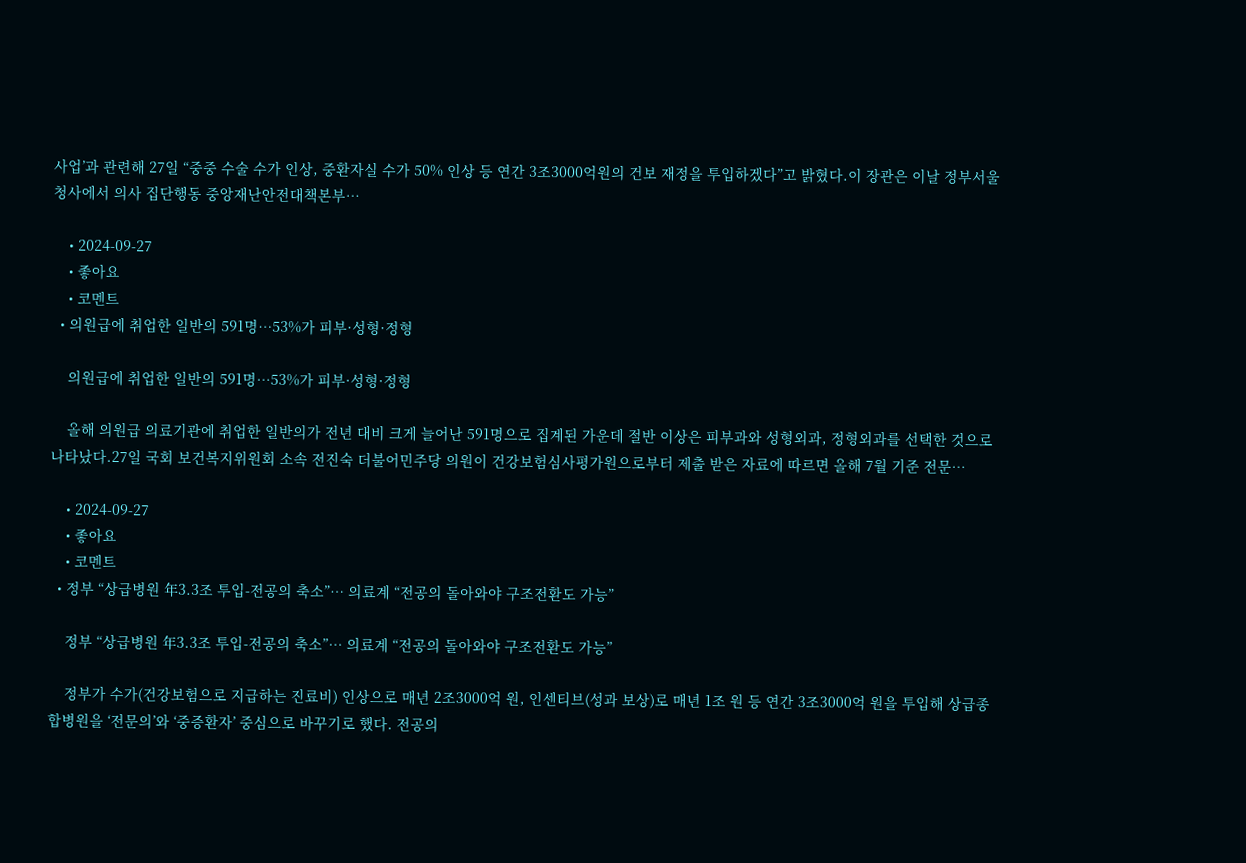사업’과 관련해 27일 “중중 수술 수가 인상, 중환자실 수가 50% 인상 등 연간 3조3000억원의 건보 재정을 투입하겠다”고 밝혔다.이 장관은 이날 정부서울청사에서 의사 집단행동 중앙재난안전대책본부…

    • 2024-09-27
    • 좋아요
    • 코멘트
  • 의원급에 취업한 일반의 591명…53%가 피부·성형·정형

    의원급에 취업한 일반의 591명…53%가 피부·성형·정형

    올해 의원급 의료기관에 취업한 일반의가 전년 대비 크게 늘어난 591명으로 집계된 가운데 절반 이상은 피부과와 성형외과, 정형외과를 선택한 것으로 나타났다.27일 국회 보건복지위원회 소속 전진숙 더불어민주당 의원이 건강보험심사평가원으로부터 제출 받은 자료에 따르면 올해 7월 기준 전문…

    • 2024-09-27
    • 좋아요
    • 코멘트
  • 정부 “상급병원 年3.3조 투입-전공의 축소”… 의료계 “전공의 돌아와야 구조전환도 가능”

    정부 “상급병원 年3.3조 투입-전공의 축소”… 의료계 “전공의 돌아와야 구조전환도 가능”

    정부가 수가(건강보험으로 지급하는 진료비) 인상으로 매년 2조3000억 원, 인센티브(성과 보상)로 매년 1조 원 등 연간 3조3000억 원을 투입해 상급종합병원을 ‘전문의’와 ‘중증환자’ 중심으로 바꾸기로 했다. 전공의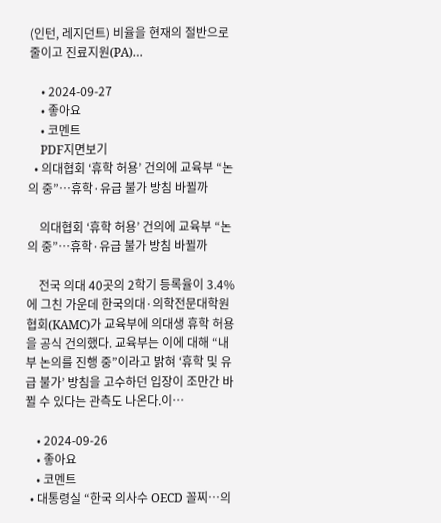(인턴, 레지던트) 비율을 현재의 절반으로 줄이고 진료지원(PA)…

    • 2024-09-27
    • 좋아요
    • 코멘트
    PDF지면보기
  • 의대협회 ‘휴학 허용’ 건의에 교육부 “논의 중”…휴학·유급 불가 방침 바뀔까

    의대협회 ‘휴학 허용’ 건의에 교육부 “논의 중”…휴학·유급 불가 방침 바뀔까

    전국 의대 40곳의 2학기 등록율이 3.4%에 그친 가운데 한국의대·의학전문대학원협회(KAMC)가 교육부에 의대생 휴학 허용을 공식 건의했다. 교육부는 이에 대해 “내부 논의를 진행 중”이라고 밝혀 ‘휴학 및 유급 불가’ 방침을 고수하던 입장이 조만간 바뀔 수 있다는 관측도 나온다.이…

    • 2024-09-26
    • 좋아요
    • 코멘트
  • 대통령실 “한국 의사수 OECD 꼴찌…의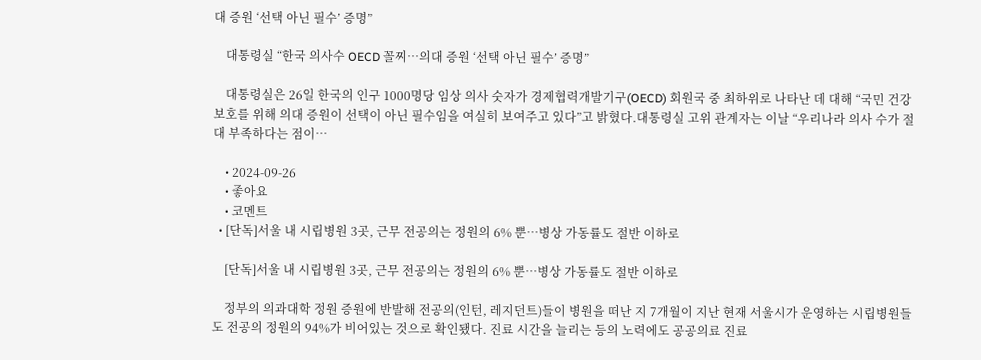대 증원 ‘선택 아닌 필수’ 증명”

    대통령실 “한국 의사수 OECD 꼴찌…의대 증원 ‘선택 아닌 필수’ 증명”

    대통령실은 26일 한국의 인구 1000명당 임상 의사 숫자가 경제협력개발기구(OECD) 회원국 중 최하위로 나타난 데 대해 “국민 건강 보호를 위해 의대 증원이 선택이 아닌 필수임을 여실히 보여주고 있다”고 밝혔다.대통령실 고위 관계자는 이날 “우리나라 의사 수가 절대 부족하다는 점이…

    • 2024-09-26
    • 좋아요
    • 코멘트
  • [단독]서울 내 시립병원 3곳, 근무 전공의는 정원의 6% 뿐…병상 가동률도 절반 이하로

    [단독]서울 내 시립병원 3곳, 근무 전공의는 정원의 6% 뿐…병상 가동률도 절반 이하로

    정부의 의과대학 정원 증원에 반발해 전공의(인턴, 레지던트)들이 병원을 떠난 지 7개월이 지난 현재 서울시가 운영하는 시립병원들도 전공의 정원의 94%가 비어있는 것으로 확인됐다. 진료 시간을 늘리는 등의 노력에도 공공의료 진료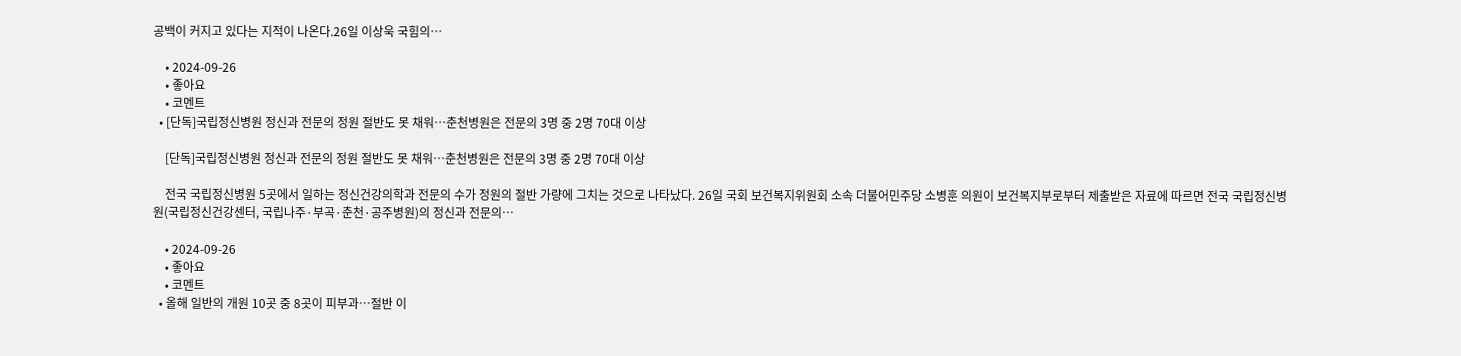공백이 커지고 있다는 지적이 나온다.26일 이상욱 국힘의…

    • 2024-09-26
    • 좋아요
    • 코멘트
  • [단독]국립정신병원 정신과 전문의 정원 절반도 못 채워…춘천병원은 전문의 3명 중 2명 70대 이상

    [단독]국립정신병원 정신과 전문의 정원 절반도 못 채워…춘천병원은 전문의 3명 중 2명 70대 이상

    전국 국립정신병원 5곳에서 일하는 정신건강의학과 전문의 수가 정원의 절반 가량에 그치는 것으로 나타났다. 26일 국회 보건복지위원회 소속 더불어민주당 소병훈 의원이 보건복지부로부터 제출받은 자료에 따르면 전국 국립정신병원(국립정신건강센터, 국립나주·부곡·춘천·공주병원)의 정신과 전문의…

    • 2024-09-26
    • 좋아요
    • 코멘트
  • 올해 일반의 개원 10곳 중 8곳이 피부과…절반 이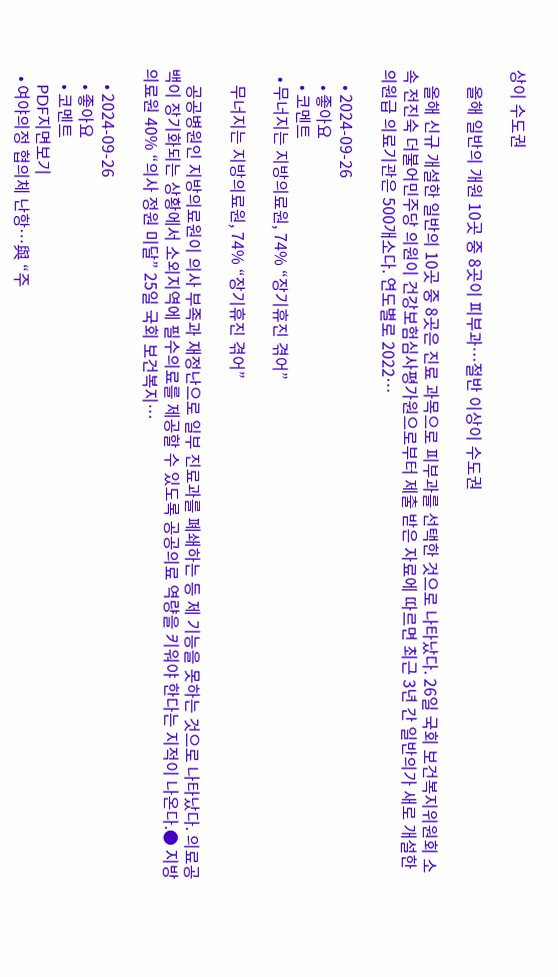상이 수도권

    올해 일반의 개원 10곳 중 8곳이 피부과…절반 이상이 수도권

    올해 신규 개설한 일반의 10곳 중 8곳은 진료 과목으로 피부과를 선택한 것으로 나타났다. 26일 국회 보건복지위원회 소속 전진숙 더불어민주당 의원이 건강보험심사평가원으로부터 제출 받은 자료에 따르면 최근 3년 간 일반의가 새로 개설한 의원급 의료기관은 500개소다. 연도별로 2022…

    • 2024-09-26
    • 좋아요
    • 코멘트
  • 무너지는 지방의료원, 74% “장기휴진 겪어”

    무너지는 지방의료원, 74% “장기휴진 겪어”

    공공병원인 지방의료원이 의사 부족과 재정난으로 일부 진료과를 폐쇄하는 등 제 기능을 못하는 것으로 나타났다. 의료공백이 장기화되는 상황에서 소외지역에 필수의료를 제공할 수 있도록 공공의료 역량을 키워야 한다는 지적이 나온다.● 지방의료원 40% “의사 정원 미달” 25일 국회 보건복지…

    • 2024-09-26
    • 좋아요
    • 코멘트
    PDF지면보기
  • 여야의정 협의체 난항…與 “주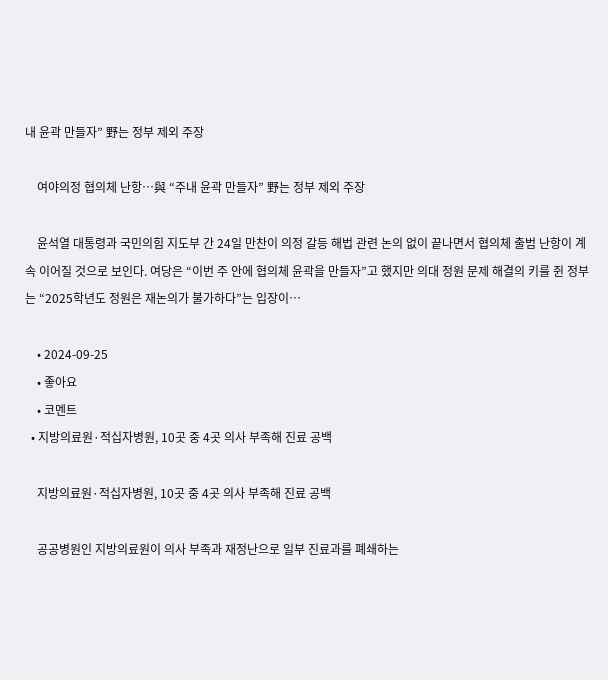내 윤곽 만들자” 野는 정부 제외 주장

    여야의정 협의체 난항…與 “주내 윤곽 만들자” 野는 정부 제외 주장

    윤석열 대통령과 국민의힘 지도부 간 24일 만찬이 의정 갈등 해법 관련 논의 없이 끝나면서 협의체 출범 난항이 계속 이어질 것으로 보인다. 여당은 “이번 주 안에 협의체 윤곽을 만들자”고 했지만 의대 정원 문제 해결의 키를 쥔 정부는 “2025학년도 정원은 재논의가 불가하다”는 입장이…

    • 2024-09-25
    • 좋아요
    • 코멘트
  • 지방의료원·적십자병원, 10곳 중 4곳 의사 부족해 진료 공백

    지방의료원·적십자병원, 10곳 중 4곳 의사 부족해 진료 공백

    공공병원인 지방의료원이 의사 부족과 재정난으로 일부 진료과를 폐쇄하는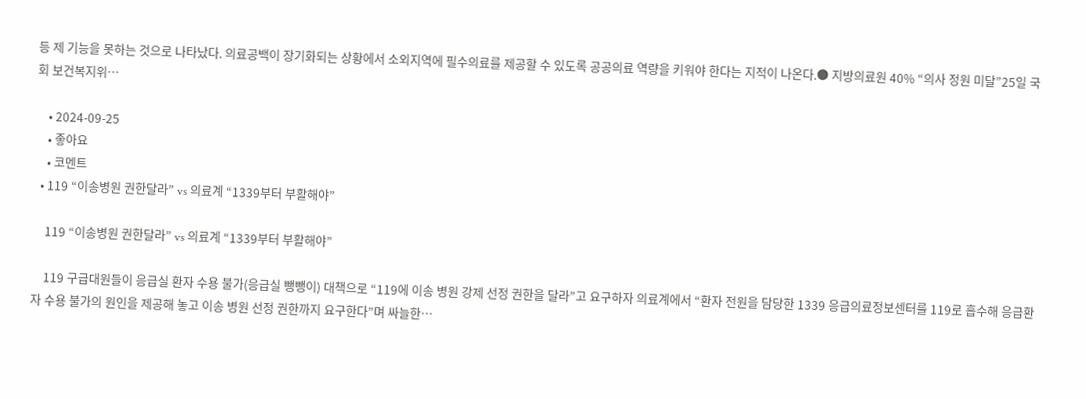등 제 기능을 못하는 것으로 나타났다. 의료공백이 장기화되는 상황에서 소외지역에 필수의료를 제공할 수 있도록 공공의료 역량을 키워야 한다는 지적이 나온다.● 지방의료원 40% “의사 정원 미달”25일 국회 보건복지위…

    • 2024-09-25
    • 좋아요
    • 코멘트
  • 119 “이송병원 권한달라” vs 의료계 “1339부터 부활해야”

    119 “이송병원 권한달라” vs 의료계 “1339부터 부활해야”

    119 구급대원들이 응급실 환자 수용 불가(응급실 뺑뺑이) 대책으로 “119에 이송 병원 강제 선정 권한을 달라”고 요구하자 의료계에서 “환자 전원을 담당한 1339 응급의료정보센터를 119로 흡수해 응급환자 수용 불가의 원인을 제공해 놓고 이송 병원 선정 권한까지 요구한다”며 싸늘한…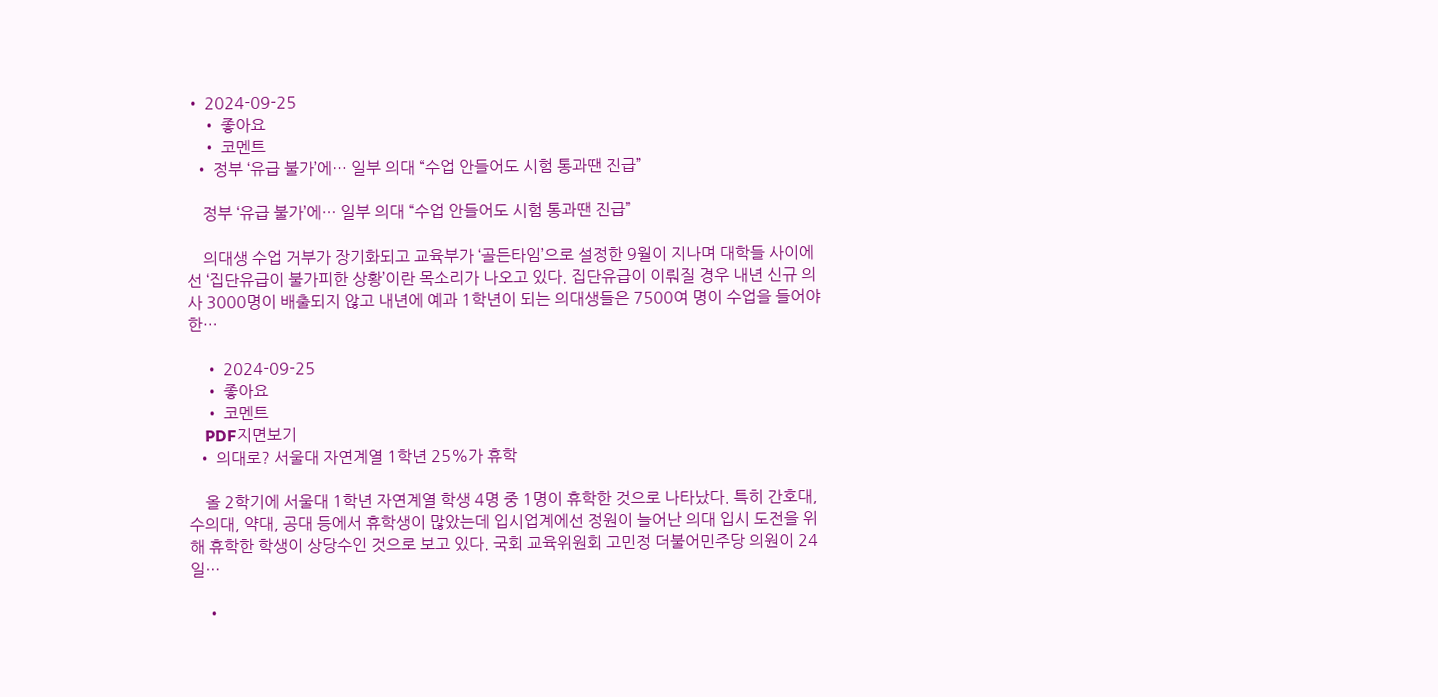• 2024-09-25
    • 좋아요
    • 코멘트
  • 정부 ‘유급 불가’에… 일부 의대 “수업 안들어도 시험 통과땐 진급”

    정부 ‘유급 불가’에… 일부 의대 “수업 안들어도 시험 통과땐 진급”

    의대생 수업 거부가 장기화되고 교육부가 ‘골든타임’으로 설정한 9월이 지나며 대학들 사이에선 ‘집단유급이 불가피한 상황’이란 목소리가 나오고 있다. 집단유급이 이뤄질 경우 내년 신규 의사 3000명이 배출되지 않고 내년에 예과 1학년이 되는 의대생들은 7500여 명이 수업을 들어야 한…

    • 2024-09-25
    • 좋아요
    • 코멘트
    PDF지면보기
  • 의대로? 서울대 자연계열 1학년 25%가 휴학

    올 2학기에 서울대 1학년 자연계열 학생 4명 중 1명이 휴학한 것으로 나타났다. 특히 간호대, 수의대, 약대, 공대 등에서 휴학생이 많았는데 입시업계에선 정원이 늘어난 의대 입시 도전을 위해 휴학한 학생이 상당수인 것으로 보고 있다. 국회 교육위원회 고민정 더불어민주당 의원이 24일…

    •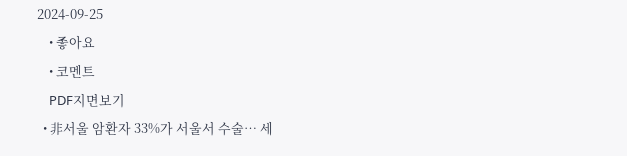2024-09-25
    • 좋아요
    • 코멘트
    PDF지면보기
  • 非서울 암환자 33%가 서울서 수술… 세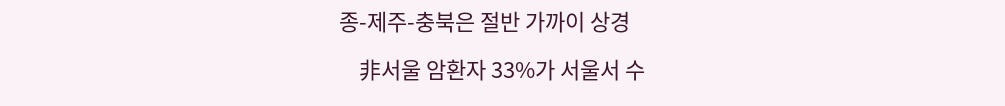종-제주-충북은 절반 가까이 상경

    非서울 암환자 33%가 서울서 수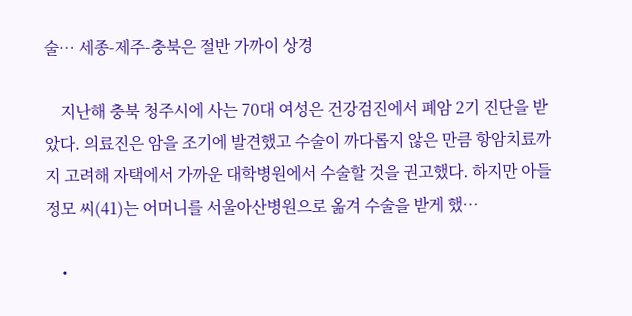술… 세종-제주-충북은 절반 가까이 상경

    지난해 충북 청주시에 사는 70대 여성은 건강검진에서 폐암 2기 진단을 받았다. 의료진은 암을 조기에 발견했고 수술이 까다롭지 않은 만큼 항암치료까지 고려해 자택에서 가까운 대학병원에서 수술할 것을 권고했다. 하지만 아들 정모 씨(41)는 어머니를 서울아산병원으로 옮겨 수술을 받게 했…

    •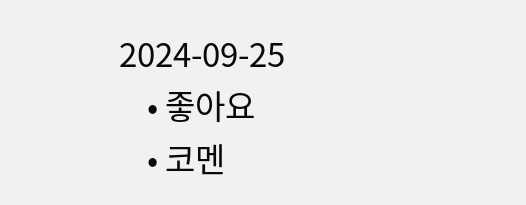2024-09-25
    • 좋아요
    • 코멘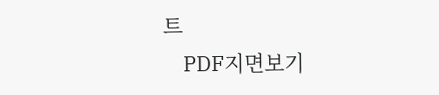트
    PDF지면보기